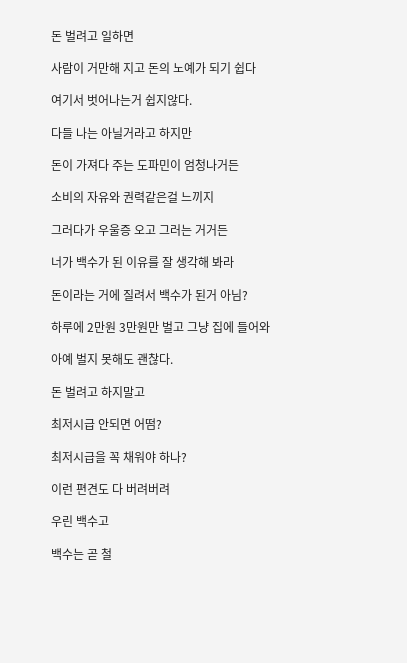돈 벌려고 일하면

사람이 거만해 지고 돈의 노예가 되기 쉽다

여기서 벗어나는거 쉽지않다.

다들 나는 아닐거라고 하지만

돈이 가져다 주는 도파민이 엄청나거든

소비의 자유와 권력같은걸 느끼지

그러다가 우울증 오고 그러는 거거든

너가 백수가 된 이유를 잘 생각해 봐라

돈이라는 거에 질려서 백수가 된거 아님?

하루에 2만원 3만원만 벌고 그냥 집에 들어와

아예 벌지 못해도 괜찮다.

돈 벌려고 하지말고

최저시급 안되면 어떰?

최저시급을 꼭 채워야 하나?

이런 편견도 다 버려버려

우린 백수고

백수는 곧 철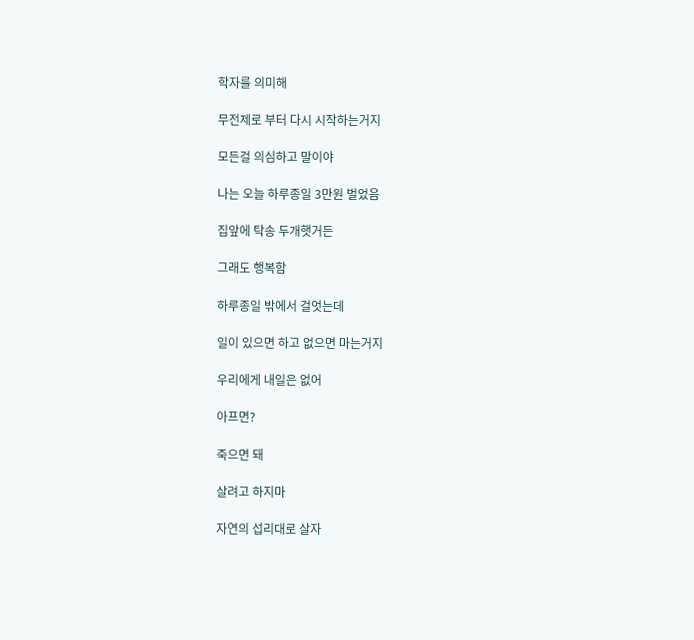학자를 의미해

무전제로 부터 다시 시작하는거지

모든걸 의심하고 말이야

나는 오늘 하루종일 3만원 벌었음

집앞에 탁송 두개햇거든

그래도 행복함

하루종일 밖에서 걸엇는데

일이 있으면 하고 없으면 마는거지

우리에게 내일은 없어

아프면?

죽으면 돼

살려고 하지마

자연의 섭리대로 살자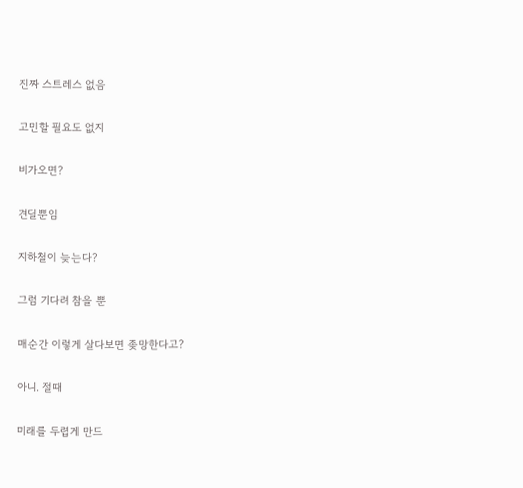진짜 스트레스 없음

고민할 필요도 없지

비가오면?

견딜뿐임

지하철이 늦는다?

그럼 기다려 참을 뿐

매순간 이렇게 살다보면 좆망한다고?

아니. 절때

미래를 두렵게 만드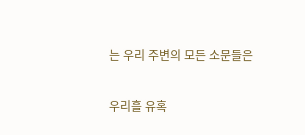는 우리 주변의 모든 소문들은

우리흘 유혹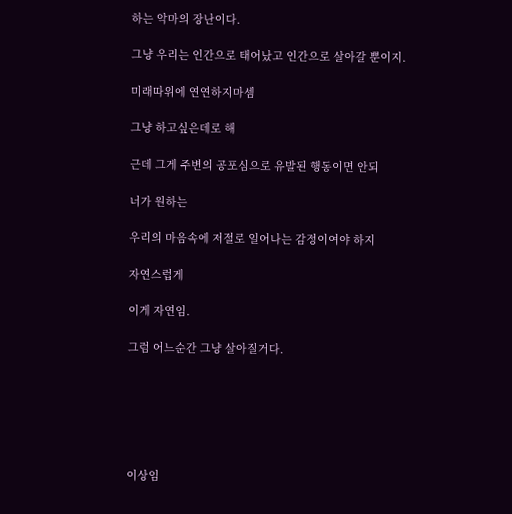하는 악마의 장난이다.

그냥 우리는 인간으로 태어났고 인간으로 살아갈 뿐이지.

미래따위에 연연하지마셈

그냥 하고싶은데로 해

근데 그게 주변의 공포심으로 유발된 행동이면 안되

너가 원하는

우리의 마음속에 저절로 일어나는 감정이여야 하지

자연스럽게

이게 자연임.

그럼 어느순간 그냥 살아질거다.






이상임